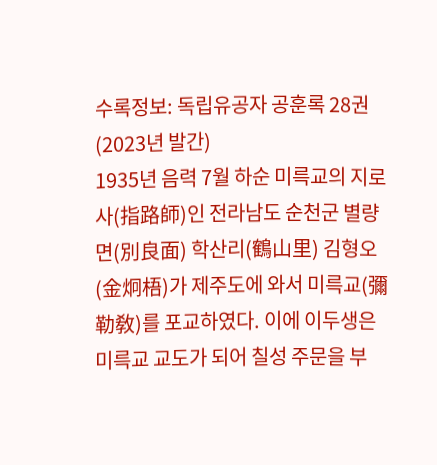수록정보: 독립유공자 공훈록 28권(2023년 발간)
1935년 음력 7월 하순 미륵교의 지로사(指路師)인 전라남도 순천군 별량면(別良面) 학산리(鶴山里) 김형오(金炯梧)가 제주도에 와서 미륵교(彌勒敎)를 포교하였다. 이에 이두생은 미륵교 교도가 되어 칠성 주문을 부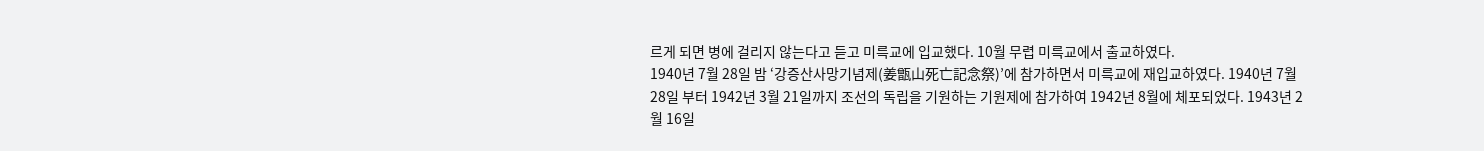르게 되면 병에 걸리지 않는다고 듣고 미륵교에 입교했다. 10월 무렵 미륵교에서 출교하였다.
1940년 7월 28일 밤 ‘강증산사망기념제(姜甑山死亡記念祭)’에 참가하면서 미륵교에 재입교하였다. 1940년 7월 28일 부터 1942년 3월 21일까지 조선의 독립을 기원하는 기원제에 참가하여 1942년 8월에 체포되었다. 1943년 2월 16일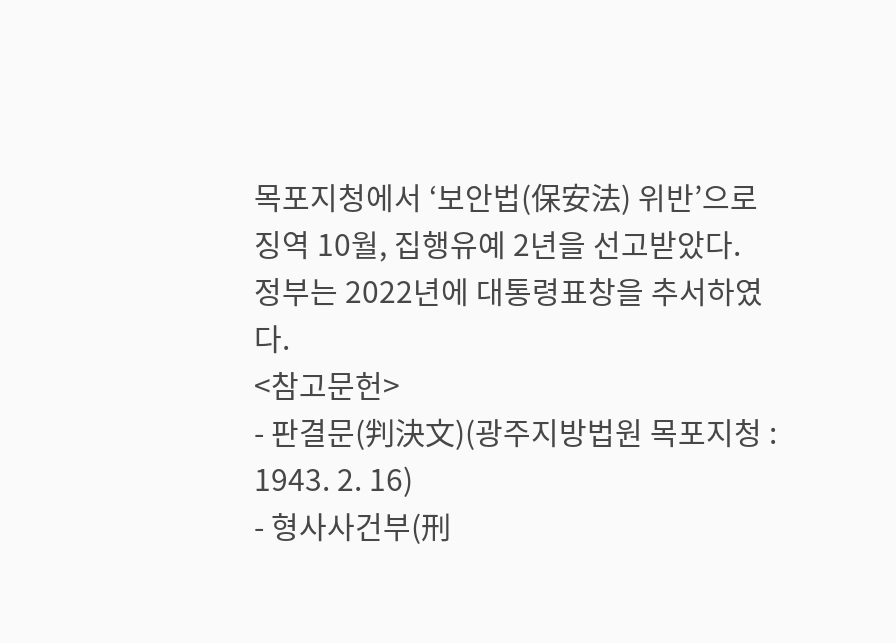목포지청에서 ‘보안법(保安法) 위반’으로 징역 10월, 집행유예 2년을 선고받았다.
정부는 2022년에 대통령표창을 추서하였다.
<참고문헌>
- 판결문(判決文)(광주지방법원 목포지청 : 1943. 2. 16)
- 형사사건부(刑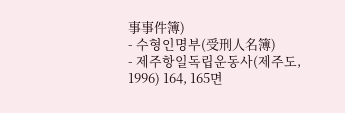事事件簿)
- 수형인명부(受刑人名簿)
- 제주항일독립운동사(제주도, 1996) 164, 165면